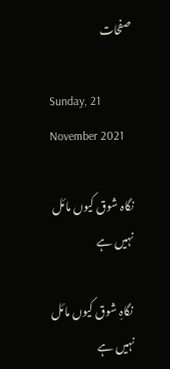صفحات

Sunday, 21 November 2021

نگاہ شوق کیوں مائل نہیں ہے

 نگاہِ شوق کیوں مائل نہیں ہے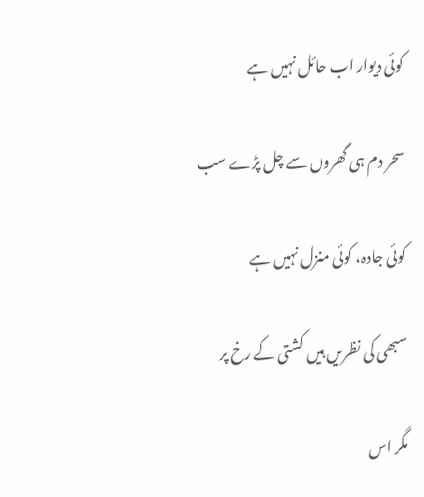کوئی دیوار اب حائل نہیں ہے

سحر دم ہی گھروں سے چل پڑے سب

کوئی جادہ، کوئی منزل نہیں ہے

سبھی کی نظریں ہیں کشتی کے رخ پر

مگر اس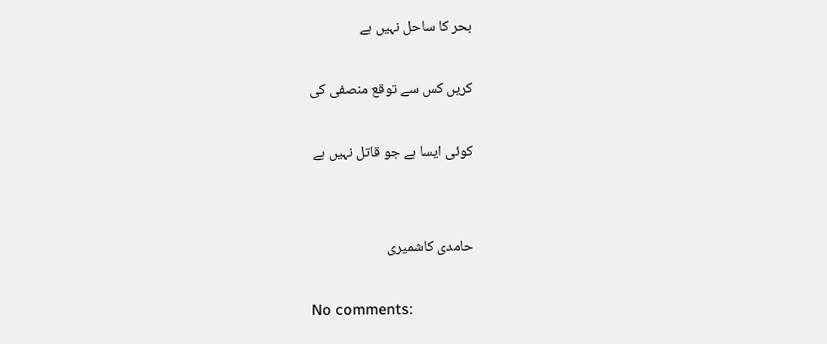بحر کا ساحل نہیں ہے

کریں کس سے توقع منصفی کی

کوئی ایسا ہے جو قاتل نہیں ہے


حامدی کاشمیری

No comments: